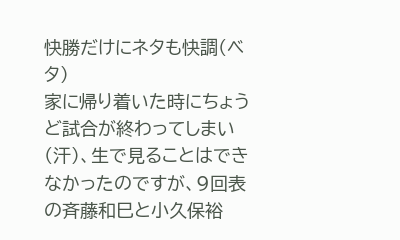快勝だけにネタも快調(ベタ)
家に帰り着いた時にちょうど試合が終わってしまい(汗)、生で見ることはできなかったのですが、9回表の斉藤和巳と小久保裕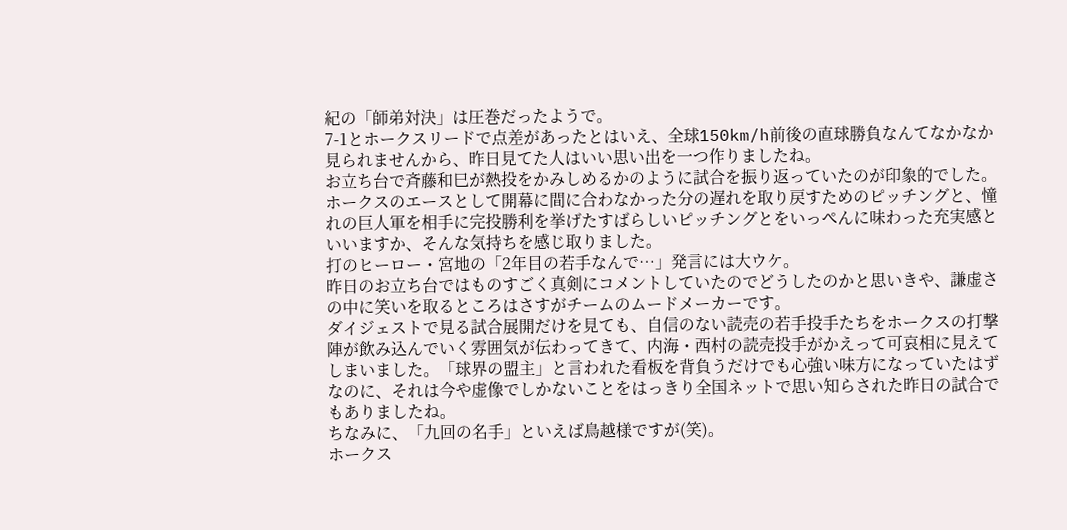紀の「師弟対決」は圧巻だったようで。
7-1とホークスリードで点差があったとはいえ、全球150km/h前後の直球勝負なんてなかなか見られませんから、昨日見てた人はいい思い出を一つ作りましたね。
お立ち台で斉藤和巳が熱投をかみしめるかのように試合を振り返っていたのが印象的でした。ホークスのエースとして開幕に間に合わなかった分の遅れを取り戻すためのピッチングと、憧れの巨人軍を相手に完投勝利を挙げたすばらしいピッチングとをいっぺんに味わった充実感といいますか、そんな気持ちを感じ取りました。
打のヒーロー・宮地の「2年目の若手なんで…」発言には大ウケ。
昨日のお立ち台ではものすごく真剣にコメントしていたのでどうしたのかと思いきや、謙虚さの中に笑いを取るところはさすがチームのムードメーカーです。
ダイジェストで見る試合展開だけを見ても、自信のない読売の若手投手たちをホークスの打撃陣が飲み込んでいく雰囲気が伝わってきて、内海・西村の読売投手がかえって可哀相に見えてしまいました。「球界の盟主」と言われた看板を背負うだけでも心強い味方になっていたはずなのに、それは今や虚像でしかないことをはっきり全国ネットで思い知らされた昨日の試合でもありましたね。
ちなみに、「九回の名手」といえば鳥越様ですが(笑)。
ホークス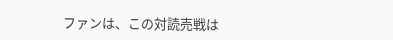ファンは、この対読売戦は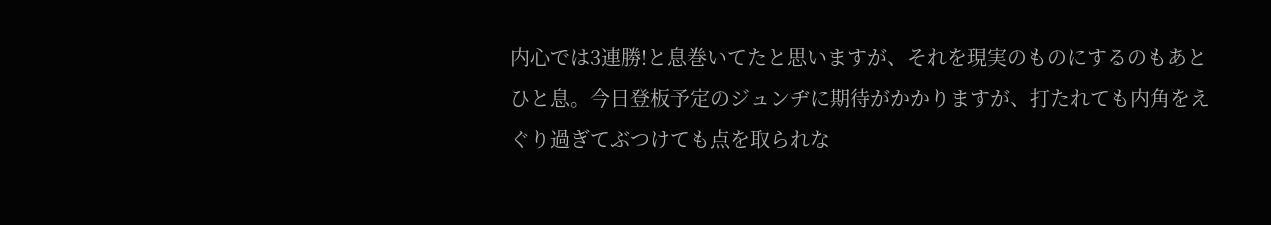内心では3連勝!と息巻いてたと思いますが、それを現実のものにするのもあとひと息。今日登板予定のジュンヂに期待がかかりますが、打たれても内角をえぐり過ぎてぶつけても点を取られな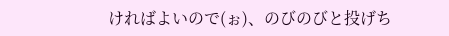ければよいので(ぉ)、のびのびと投げち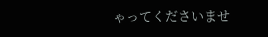ゃってくださいませ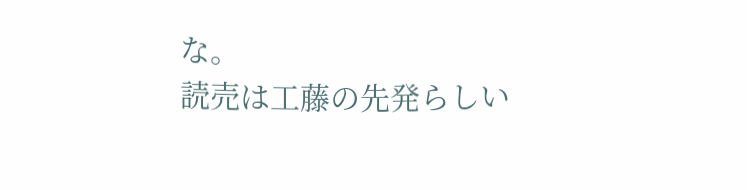な。
読売は工藤の先発らしい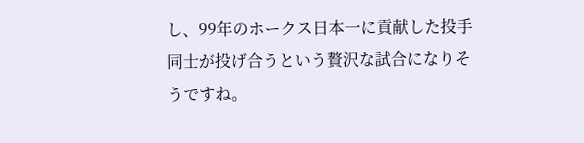し、99年のホークス日本一に貢献した投手同士が投げ合うという贅沢な試合になりそうですね。